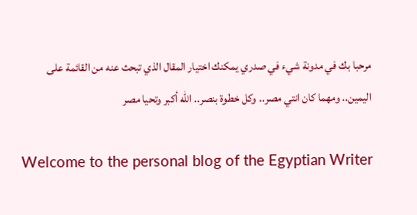مرحبا بك في مدونة شيء في صدري يمكنك اختيار المقال الذي تبحث عنه من القائمة على اليمين.. ومهما كان انتي مصر.. وكل خطوة بنصر.. الله أكبر وتحيا مصر

Welcome to the personal blog of the Egyptian Writer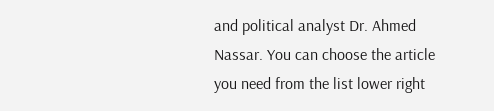and political analyst Dr. Ahmed Nassar. You can choose the article you need from the list lower right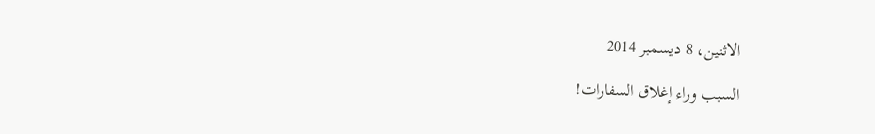الاثنين، 8 ديسمبر 2014

السبب وراء إغلاق السفارات!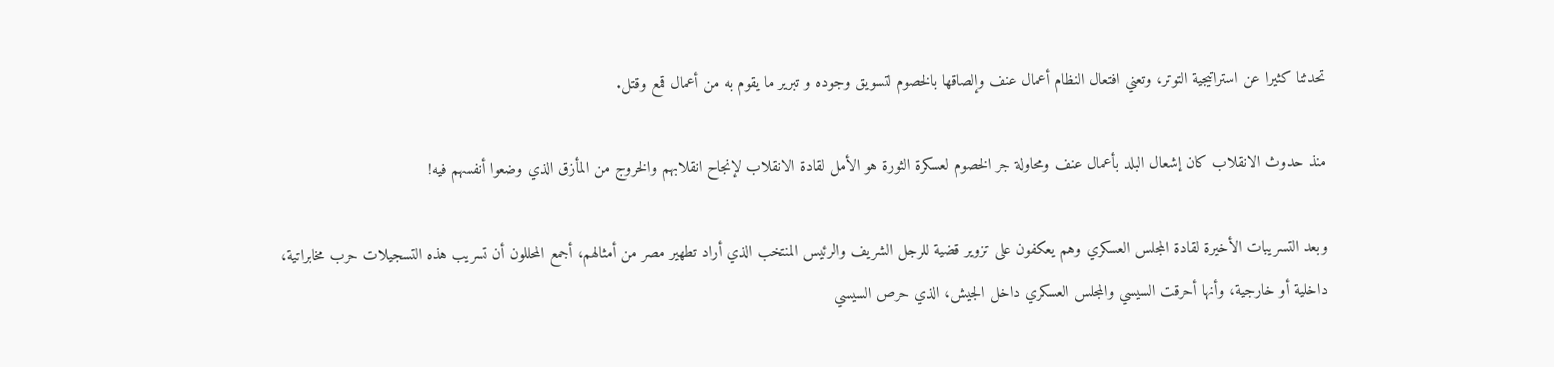تحدثنا كثيرا عن استراتيجية التوتر، وتعني افتعال النظام أعمال عنف وإلصاقها بالخصوم لتسويق وجوده و تبرير ما يقوم به من أعمال قمع وقتل.

منذ حدوث الانقلاب كان إشعال البلد بأعمال عنف ومحاولة جر الخصوم لعسكرة الثورة هو الأمل لقادة الانقلاب لإنجاح انقلابهم والخروج من المأزق الذي وضعوا أنفسهم فيه!

وبعد التسريبات الأخيرة لقادة المجلس العسكري وهم يعكفون على تزوير قضية للرجل الشريف والرئيس المنتخب الذي أراد تطهير مصر من أمثالهم، أجمع المحللون أن تسريب هذه التسجيلات حرب مخابراتية، داخلية أو خارجية، وأنها أحرقت السيسي والمجلس العسكري داخل الجيش، الذي حرص السيسي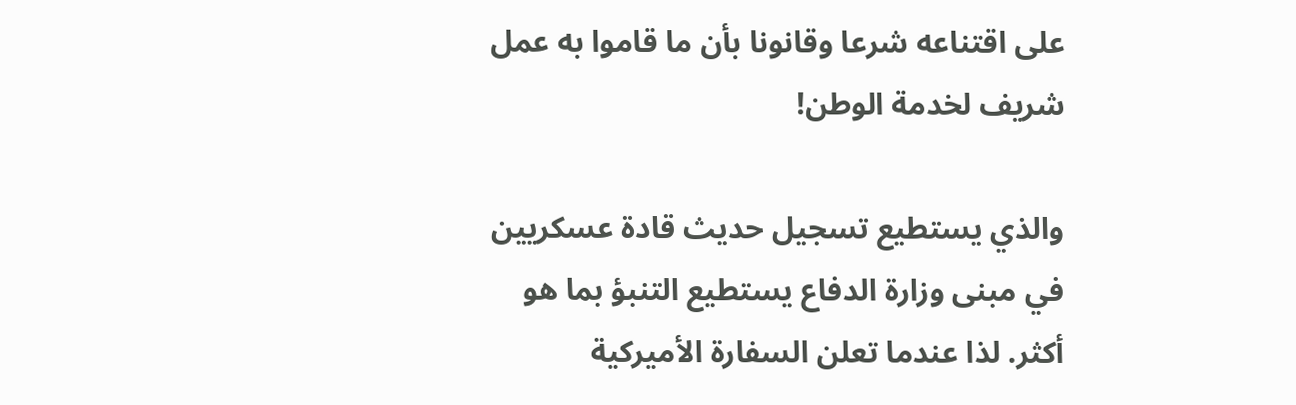على اقتناعه شرعا وقانونا بأن ما قاموا به عمل شريف لخدمة الوطن!

والذي يستطيع تسجيل حديث قادة عسكريين في مبنى وزارة الدفاع يستطيع التنبؤ بما هو أكثر. لذا عندما تعلن السفارة الأميركية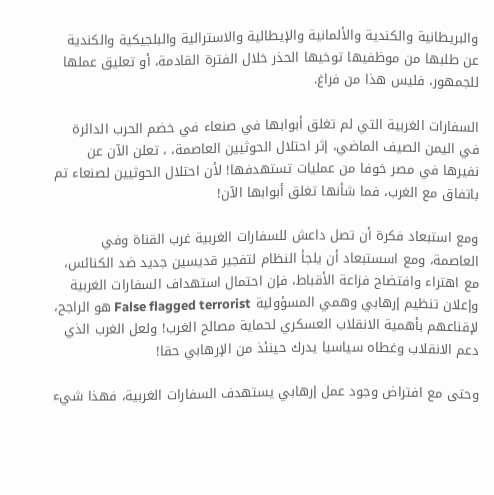والبريطانية والكندية والألمانية والإيطالية والاسترالية والبلجيكية والكندية عن طلبها من موظفيها توخيها الحذر خلال الفترة القادمة، أو تعليق عملها للجمهور، فليس هذا من فراغ.

السفارات الغربية التي لم تغلق أبوابها في صنعاء في خضم الحرب الدائرة في اليمن الصيف الماضي، إثر احتلال الحوثيين العاصمة، ، تعلن الآن عن نفيرها في مصر خوفا من عمليات تستهدفها! لأن احتلال الحوثيين لصنعاء تم باتفاق مع الغرب، فما شأنها تغلق أبوابها الآن!

ومع استبعاد فكرة أن تصل داعش للسفارات الغربية غرب القناة وفي العاصمة، ومع اسستبعاد أن يلجأ النظام لتفجير قديسين جديد ضد الكنائس، مع اهتراء وافتضاح فزاعة الأقباط، فإن احتمال استهداف السفارات الغربية وإعلان تنظيم إرهابي وهمي المسؤولية False flagged terrorist هو الراجح، لإقناعهم بأهمية الانقلاب العسكري لحماية مصالح الغرب! ولعل الغرب الذي دعم الانقلاب وغطاه سياسيا يدرك حينئذ من الإرهابي حقا!

وحتى مع افتراض وجود عمل إرهابي يستهدف السفارات الغربية، فهذا شيء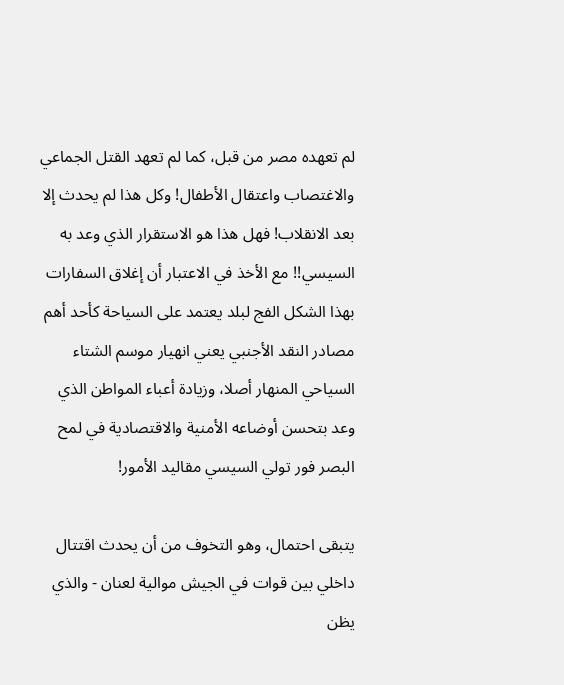لم تعهده مصر من قبل، كما لم تعهد القتل الجماعي والاغتصاب واعتقال الأطفال! وكل هذا لم يحدث إلا بعد الانقلاب! فهل هذا هو الاستقرار الذي وعد به السيسي!! مع الأخذ في الاعتبار أن إغلاق السفارات بهذا الشكل الفج لبلد يعتمد على السياحة كأحد أهم مصادر النقد الأجنبي يعني انهيار موسم الشتاء السياحي المنهار أصلا، وزيادة أعباء المواطن الذي وعد بتحسن أوضاعه الأمنية والاقتصادية في لمح البصر فور تولي السيسي مقاليد الأمور!

يتبقى احتمال، وهو التخوف من أن يحدث اقتتال داخلي بين قوات في الجيش موالية لعنان - والذي يظن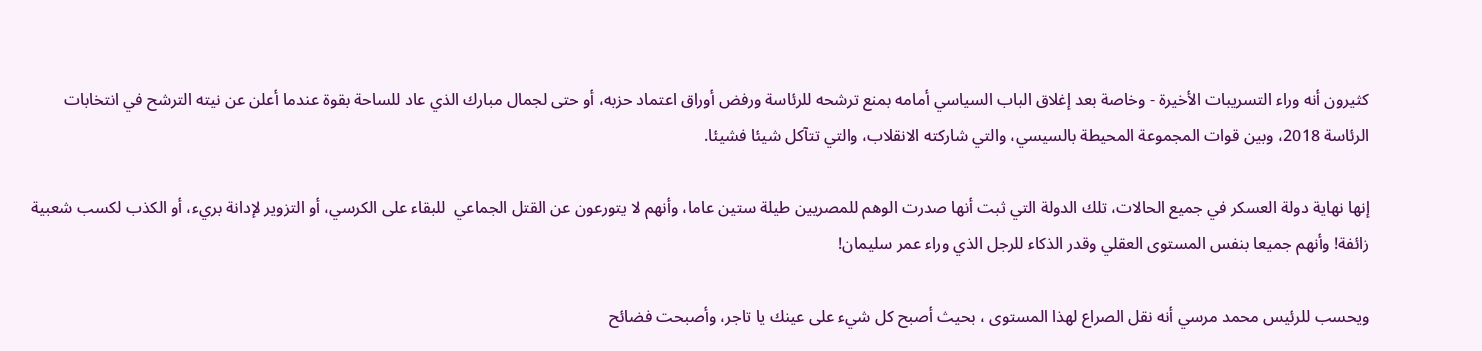كثيرون أنه وراء التسريبات الأخيرة - وخاصة بعد إغلاق الباب السياسي أمامه بمنع ترشحه للرئاسة ورفض أوراق اعتماد حزبه، أو حتى لجمال مبارك الذي عاد للساحة بقوة عندما أعلن عن نيته الترشح في انتخابات الرئاسة 2018، وبين قوات المجموعة المحيطة بالسيسي، والتي شاركته الانقلاب، والتي تتآكل شيئا فشيئا.

إنها نهاية دولة العسكر في جميع الحالات، تلك الدولة التي ثبت أنها صدرت الوهم للمصريين طيلة ستين عاما، وأنهم لا يتورعون عن القتل الجماعي  للبقاء على الكرسي، أو التزوير لإدانة بريء، أو الكذب لكسب شعبية زائفة! وأنهم جميعا بنفس المستوى العقلي وقدر الذكاء للرجل الذي وراء عمر سليمان!

ويحسب للرئيس محمد مرسي أنه نقل الصراع لهذا المستوى ، بحيث أصبح كل شيء على عينك يا تاجر، وأصبحت فضائح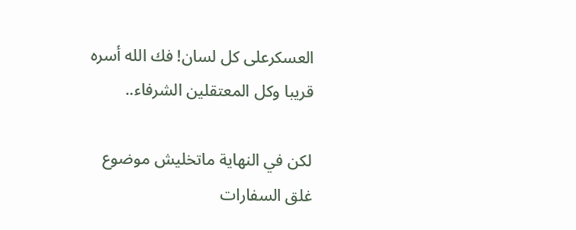العسكرعلى كل لسان! فك الله أسره قريبا وكل المعتقلين الشرفاء..

لكن في النهاية ماتخليش موضوع غلق السفارات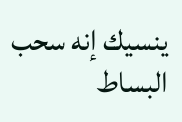ينسيك إنه سحب البساط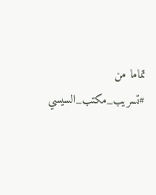تماما من #تسريب_مكتب_السيسي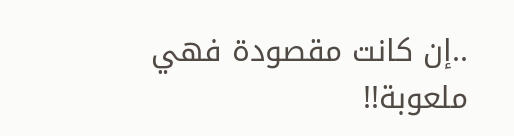..إن كانت مقصودة فهي ملعوبة!!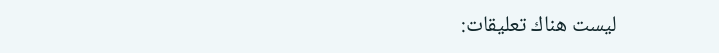ليست هناك تعليقات: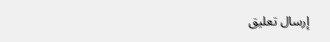إرسال تعليق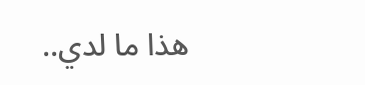هذا ما لدي..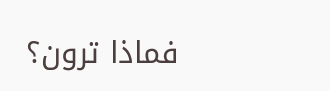فماذا ترون؟